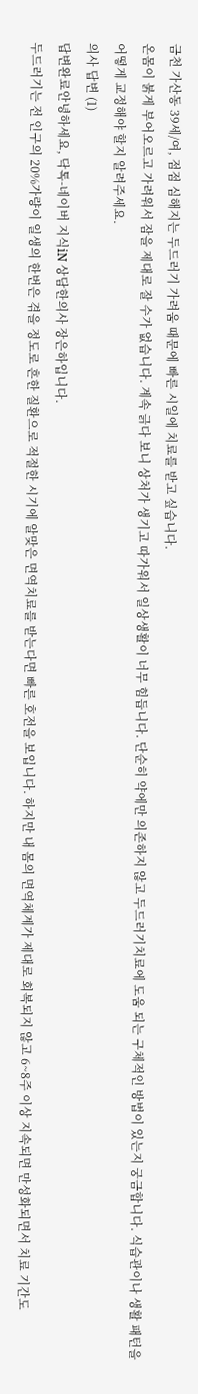금천 가산동 39세/여, 점점 심해지는 두드러기 가려움 때문에 빠른 시일에 치료를 받고 싶습니다.
온몸이 붉게 부어오르고 가려워서 잠을 제대로 잘 수가 없습니다. 계속 긁다 보니 상처가 생기고 따가워서 일상생활이 너무 힘듭니다. 단순히 약에만 의존하지 않고 두드러기치료에 도움 되는 구체적인 방법이 있는지 궁금합니다. 식습관이나 생활 패턴을 어떻게 교정해야 할지 알려주세요.
의사 답변 (1)
답변완료안녕하세요, 닥톡-네이버 지식iN 상담한의사 장은하입니다.
두드러기는 전 인구의 20%가량이 일생의 한번은 겪을 정도로 흔한 질환으로 적절한 시기에 알맞은 면역치료를 받는다면 빠른 호전을 보입니다. 하지만 내 몸의 면역체계가 제대로 회복되지 않고 6~8주 이상 지속되면 만성화되면서 치료 기간도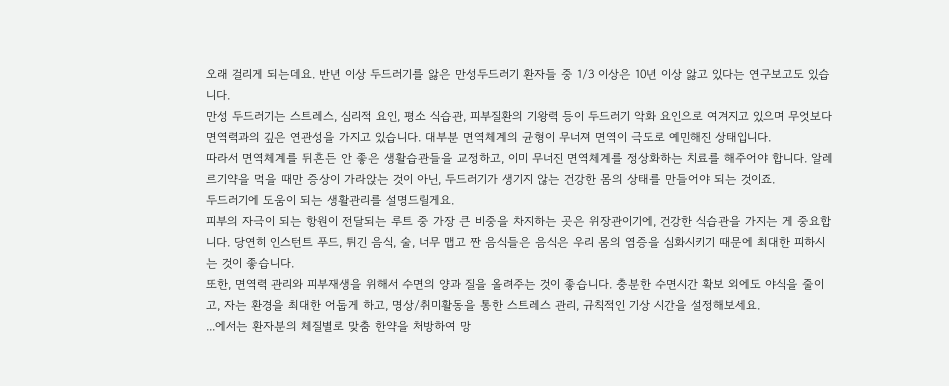오래 걸리게 되는데요. 반년 이상 두드러기를 앓은 만성두드러기 환자들 중 1/3 이상은 10년 이상 앓고 있다는 연구보고도 있습니다.
만성 두드러기는 스트레스, 심리적 요인, 평소 식습관, 피부질환의 기왕력 등이 두드러기 악화 요인으로 여겨지고 있으며 무엇보다 면역력과의 깊은 연관성을 가지고 있습니다. 대부분 면역체계의 균형이 무너져 면역이 극도로 예민해진 상태입니다.
따라서 면역체계를 뒤흔든 안 좋은 생활습관들을 교정하고, 이미 무너진 면역체계를 정상화하는 치료를 해주어야 합니다. 알레르기약을 먹을 때만 증상이 가라앉는 것이 아닌, 두드러기가 생기지 않는 건강한 몸의 상태를 만들어야 되는 것이죠.
두드러기에 도움이 되는 생활관리를 설명드릴게요.
피부의 자극이 되는 항원이 전달되는 루트 중 가장 큰 비중을 차지하는 곳은 위장관이기에, 건강한 식습관을 가지는 게 중요합니다. 당연히 인스턴트 푸드, 튀긴 음식, 술, 너무 맵고 짠 음식들은 음식은 우리 몸의 염증을 심화시키기 때문에 최대한 피하시는 것이 좋습니다.
또한, 면역력 관리와 피부재생을 위해서 수면의 양과 질을 올려주는 것이 좋습니다. 충분한 수면시간 확보 외에도 야식을 줄이고, 자는 환경을 최대한 어둡게 하고, 명상/취미활동을 통한 스트레스 관리, 규칙적인 기상 시간을 설정해보세요.
...에서는 환자분의 체질별로 맞춤 한약을 처방하여 망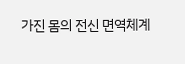가진 몸의 전신 면역체계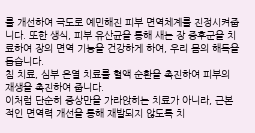를 개선하여 극도로 예민해진 피부 면역체계를 진정시켜줍니다. 또한 생식, 피부 유산균을 통해 새는 장 증후군을 치료하여 장의 면역 기능을 건강하게 하여, 우리 몸의 해독을 돕습니다.
침 치료, 심부 온열 치료를 혈액 순환을 촉진하여 피부의 재생을 촉진하여 줍니다.
이처럼 단순히 증상만을 가라앉히는 치료가 아니라, 근본적인 면역력 개선을 통해 재발되지 않도록 치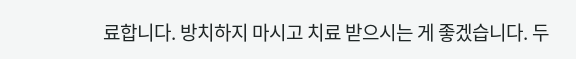료합니다. 방치하지 마시고 치료 받으시는 게 좋겠습니다. 두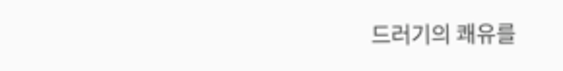드러기의 쾌유를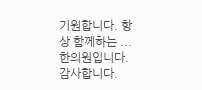기원합니다. 항상 함께하는 ...한의원입니다. 감사합니다.